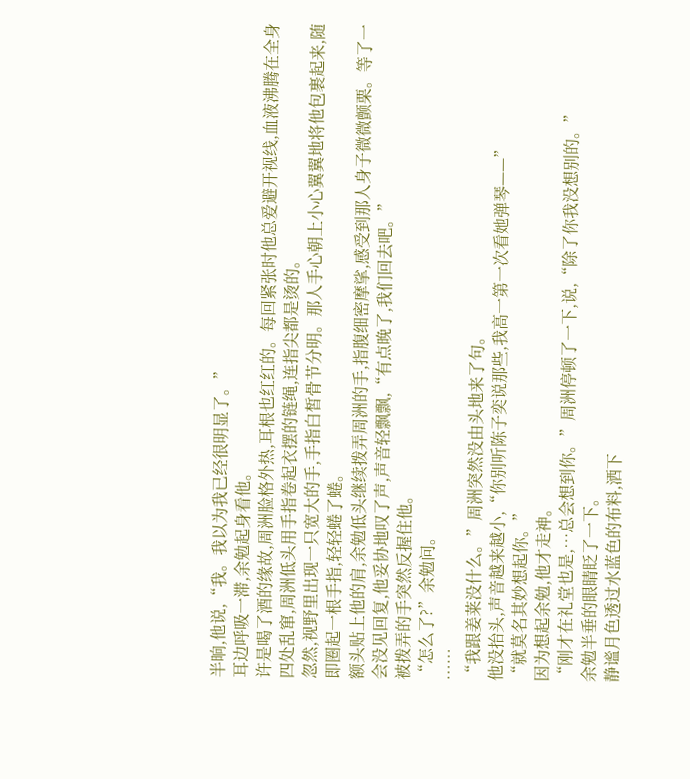半晌,他说,“我。我以为我已经很明显了。”
耳边呼吸一滞,余勉起身看他。
许是喝了酒的缘故,周洲脸格外热,耳根也红红的。每回紧张时他总爱避开视线,血液沸腾在全身四处乱窜,周洲低头用手指卷起衣摆的链绳,连指尖都是烫的。
忽然,视野里出现一只宽大的手,手指白皙骨节分明。那人手心朝上小心翼翼地将他包裹起来,随即圈起一根手指,轻轻蜷了蜷。
额头贴上他的肩,余勉低头继续拨弄周洲的手,指腹细密摩挲,感受到那人身子微微颤栗。等了一会没见回复,他妥协地叹了声,声音轻飘飘,“有点晚了,我们回去吧。”
被拨弄的手突然反握住他。
“怎么了?”余勉问。
……
“我跟姜莱没什么。”周洲突然没由头地来了句。
他没抬头,声音越来越小,“你别听陈子奕说那些,我高一第一次看她弹琴——”
“就莫名其妙想起你。”
因为想起余勉,他才走神。
“刚才在礼堂也是,…总会想到你。”周洲停顿了一下,说,“除了你我没想别的。”
余勉半垂的眼睛眨了一下。
静谧月色透过水蓝色的布料,洒下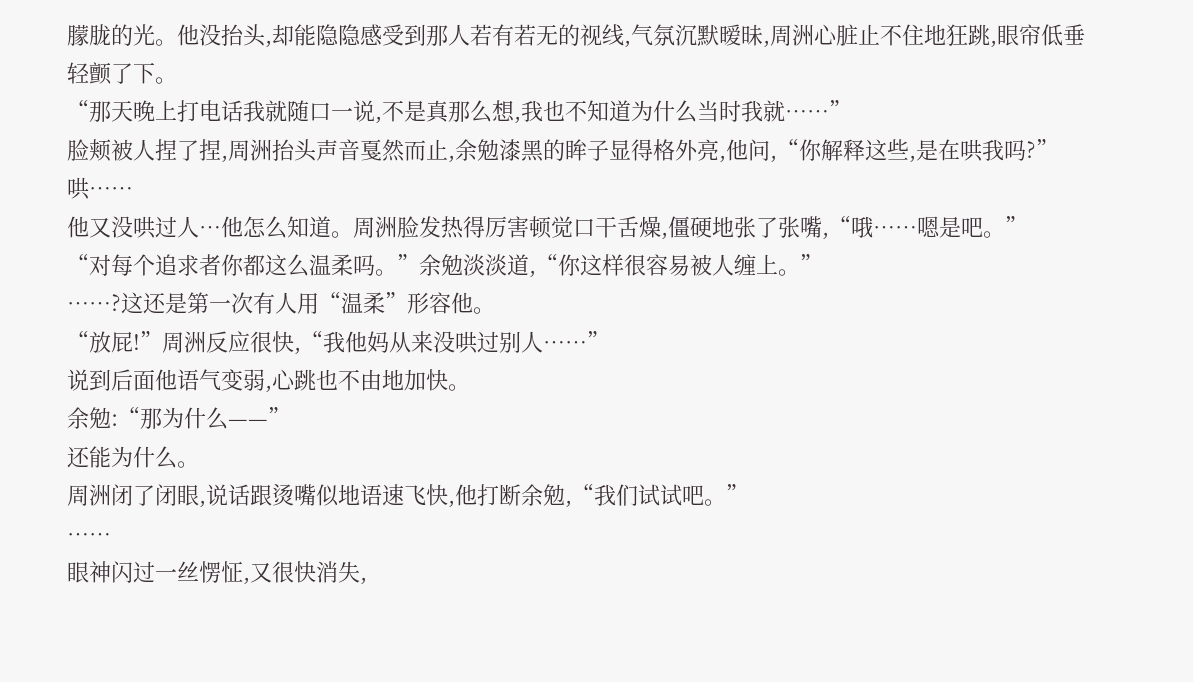朦胧的光。他没抬头,却能隐隐感受到那人若有若无的视线,气氛沉默暧昧,周洲心脏止不住地狂跳,眼帘低垂轻颤了下。
“那天晚上打电话我就随口一说,不是真那么想,我也不知道为什么当时我就……”
脸颊被人捏了捏,周洲抬头声音戛然而止,余勉漆黑的眸子显得格外亮,他问,“你解释这些,是在哄我吗?”
哄……
他又没哄过人…他怎么知道。周洲脸发热得厉害顿觉口干舌燥,僵硬地张了张嘴,“哦……嗯是吧。”
“对每个追求者你都这么温柔吗。”余勉淡淡道,“你这样很容易被人缠上。”
……?这还是第一次有人用“温柔”形容他。
“放屁!”周洲反应很快,“我他妈从来没哄过别人……”
说到后面他语气变弱,心跳也不由地加快。
余勉:“那为什么——”
还能为什么。
周洲闭了闭眼,说话跟烫嘴似地语速飞快,他打断余勉,“我们试试吧。”
……
眼神闪过一丝愣怔,又很快消失,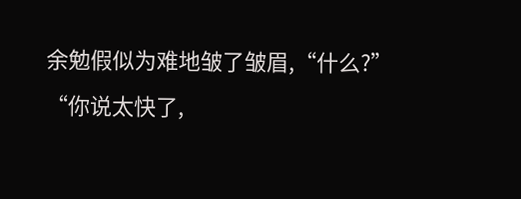余勉假似为难地皱了皱眉,“什么?”
“你说太快了,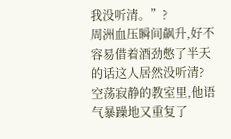我没听清。”?
周洲血压瞬间飙升,好不容易借着酒劲憋了半天的话这人居然没听清?空荡寂静的教室里,他语气暴躁地又重复了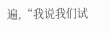遍,“我说我们试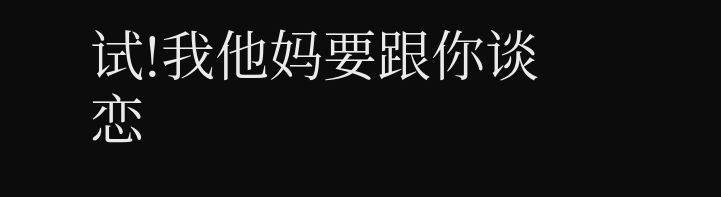试!我他妈要跟你谈恋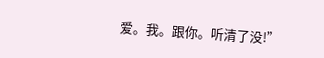爱。我。跟你。听清了没!”